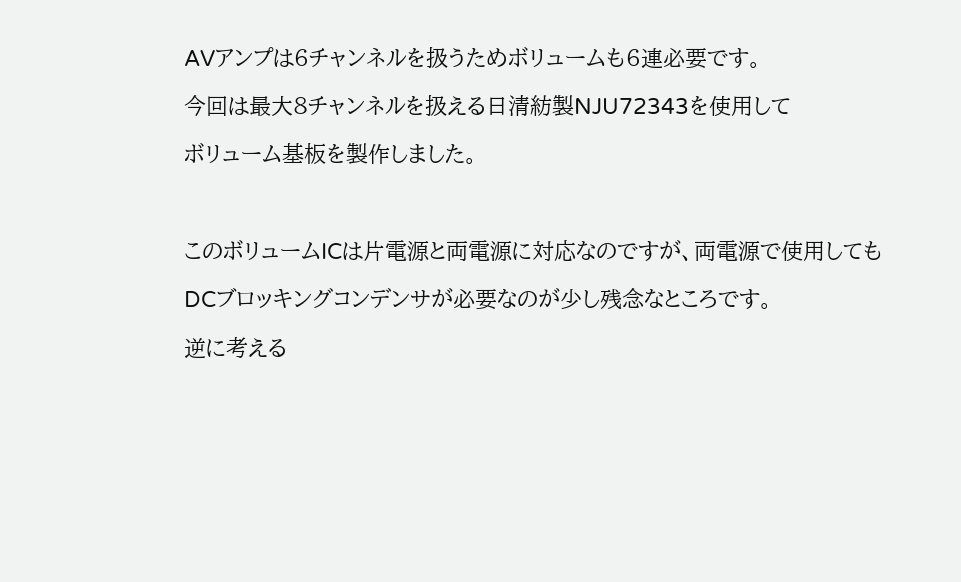AVアンプは6チャンネルを扱うためボリュームも6連必要です。

今回は最大8チャンネルを扱える日清紡製NJU72343を使用して

ボリューム基板を製作しました。



このボリュームICは片電源と両電源に対応なのですが、両電源で使用しても

DCブロッキングコンデンサが必要なのが少し残念なところです。

逆に考える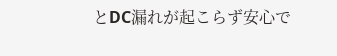とDC漏れが起こらず安心で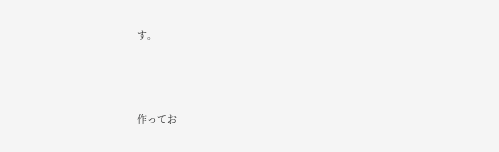す。



作ってお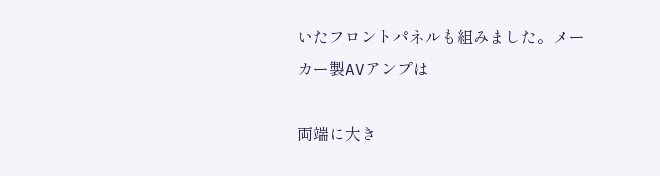いたフロントパネルも組みました。メーカー製AVアンプは

両端に大き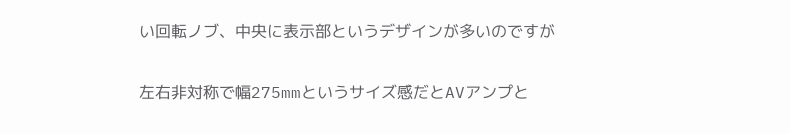い回転ノブ、中央に表示部というデザインが多いのですが

左右非対称で幅275mmというサイズ感だとAVアンプと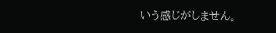いう感じがしません。